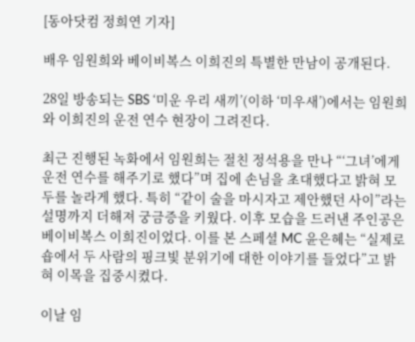[동아닷컴 정희연 기자]

배우 임원희와 베이비복스 이희진의 특별한 만남이 공개된다.

28일 방송되는 SBS ‘미운 우리 새끼’(이하 ‘미우새’)에서는 임원희와 이희진의 운전 연수 현장이 그려진다.

최근 진행된 녹화에서 임원희는 절친 정석용을 만나 “‘그녀’에게 운전 연수를 해주기로 했다”며 집에 손님을 초대했다고 밝혀 모두를 놀라게 했다. 특히 “같이 술을 마시자고 제안했던 사이”라는 설명까지 더해져 궁금증을 키웠다. 이후 모습을 드러낸 주인공은 베이비복스 이희진이었다. 이를 본 스페셜 MC 윤은혜는 “실제로 숍에서 두 사람의 핑크빛 분위기에 대한 이야기를 들었다”고 밝혀 이목을 집중시켰다.

이날 임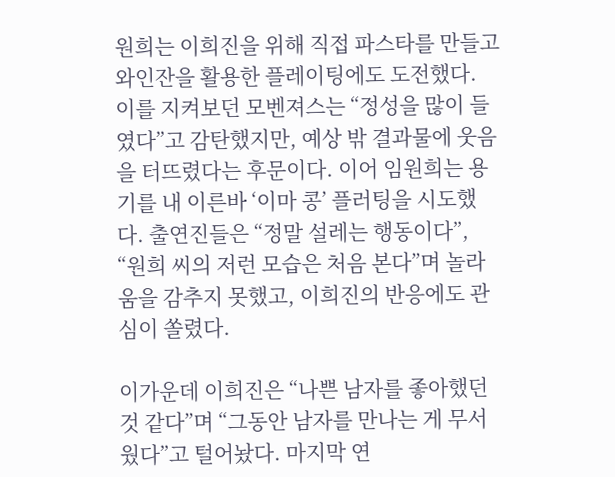원희는 이희진을 위해 직접 파스타를 만들고 와인잔을 활용한 플레이팅에도 도전했다. 이를 지켜보던 모벤져스는 “정성을 많이 들였다”고 감탄했지만, 예상 밖 결과물에 웃음을 터뜨렸다는 후문이다. 이어 임원희는 용기를 내 이른바 ‘이마 콩’ 플러팅을 시도했다. 출연진들은 “정말 설레는 행동이다”, “원희 씨의 저런 모습은 처음 본다”며 놀라움을 감추지 못했고, 이희진의 반응에도 관심이 쏠렸다.

이가운데 이희진은 “나쁜 남자를 좋아했던 것 같다”며 “그동안 남자를 만나는 게 무서웠다”고 털어놨다. 마지막 연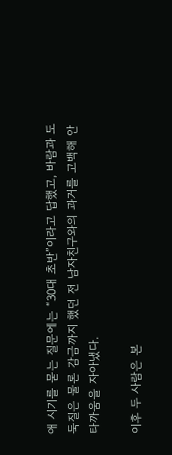애 시기를 묻는 질문에는 “30대 초반”이라고 답했고, 바람과 도둑질은 물론 감금까지 했던 전 남자친구와의 과거를 고백해 안타까움을 자아냈다.

이후 두 사람은 본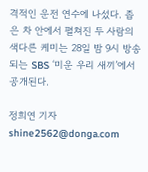격적인 운전 연수에 나섰다. 좁은 차 안에서 펼쳐진 두 사람의 색다른 케미는 28일 밤 9시 방송되는 SBS ‘미운 우리 새끼’에서 공개된다.

정희연 기자 shine2562@donga.com